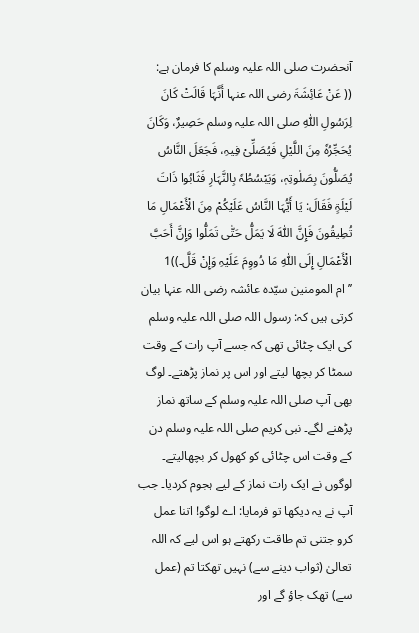آنحضرت صلی اللہ علیہ وسلم کا فرمان ہے:
(( عَنْ عَائِشَۃَ رضی اللہ عنہا أَنَّہَا قَالَتْ کَانَ لِرَسُولِ اللّٰہِ صلی اللہ علیہ وسلم حَصِیرٌ، وَکَانَ یُحَجِّرُہٗ مِنَ اللَّیْلِ فَیُصَلِّیْ فِیہِ، فَجَعَلَ النَّاسُ یُصَلُّونَ بِصَلٰوتِہٖ، وَیَبْسُطُہٗ بِالنَّہَارِ فَثَابُوا ذَاتَ لَیْلَۃٍ فَقَالَ: یَا أَیُّہَا النَّاسُ عَلَیْکُمْ مِنَ الْأَعْمَالِ مَا تُطِیقُونَ فَإِنَّ اللّٰہَ لَا یَمَلُّ حَتّٰی تَمَلُّوا وَإِنَّ أَحَبَّ الْأَعْمَالِ إِلَی اللّٰہِ مَا دُووِمَ عَلَیْہِ وَإِنْ قَلَّ۔))1
’’ام المومنین سیّدہ عائشہ رضی اللہ عنہا بیان کرتی ہیں کہ: رسول اللہ صلی اللہ علیہ وسلم کی ایک چٹائی تھی کہ جسے آپ رات کے وقت سمٹا کر بچھا لیتے اور اس پر نماز پڑھتے۔ لوگ بھی آپ صلی اللہ علیہ وسلم کے ساتھ نماز پڑھنے لگے۔ نبی کریم صلی اللہ علیہ وسلم دن کے وقت اس چٹائی کو کھول کر بچھالیتے۔ لوگوں نے ایک رات نماز کے لیے ہجوم کردیا۔ جب آپ نے یہ دیکھا تو فرمایا: اے لوگو! اتنا عمل کرو جتنی تم طاقت رکھتے ہو اس لیے کہ اللہ تعالیٰ (ثواب دینے سے) نہیں تھکتا تم (عمل سے) تھک جاؤ گے اور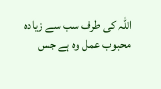اللہ کی طرف سب سے زیادہ محبوب عمل وہ ہے جس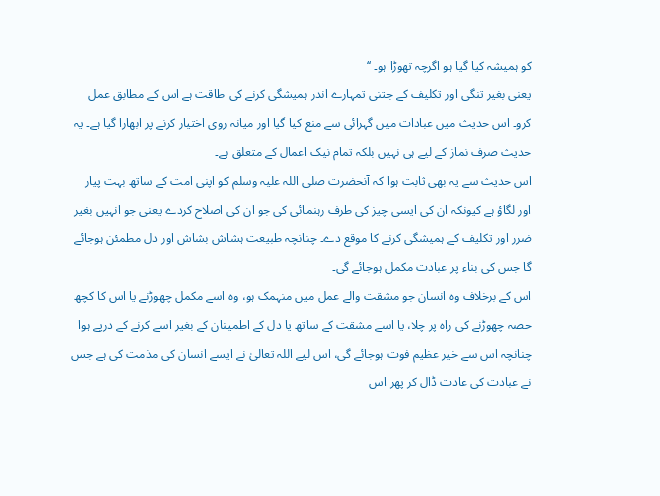کو ہمیشہ کیا گیا ہو اگرچہ تھوڑا ہو۔ ‘‘
یعنی بغیر تنگی اور تکلیف کے جتنی تمہارے اندر ہمیشگی کرنے کی طاقت ہے اس کے مطابق عمل کرو۔ اس حدیث میں عبادات میں گہرائی سے منع کیا گیا اور میانہ روی اختیار کرنے پر ابھارا گیا ہے۔ یہ حدیث صرف نماز کے لیے ہی نہیں بلکہ تمام نیک اعمال کے متعلق ہے۔
اس حدیث سے یہ بھی ثابت ہوا کہ آنحضرت صلی اللہ علیہ وسلم کو اپنی امت کے ساتھ بہت پیار اور لگاؤ ہے کیونکہ ان کی ایسی چیز کی طرف رہنمائی کی جو ان کی اصلاح کردے یعنی جو انہیں بغیر ضرر اور تکلیف کے ہمیشگی کرنے کا موقع دے۔ چنانچہ طبیعت ہشاش بشاش اور دل مطمئن ہوجائے گا جس کی بناء پر عبادت مکمل ہوجائے گی۔
اس کے برخلاف وہ انسان جو مشقت والے عمل میں منہمک ہو، وہ اسے مکمل چھوڑنے یا اس کا کچھ حصہ چھوڑنے کی راہ پر چلا، یا اسے مشقت کے ساتھ یا دل کے اطمینان کے بغیر اسے کرنے کے درپے ہوا چنانچہ اس سے خیر عظیم فوت ہوجائے گی، اس لیے اللہ تعالیٰ نے ایسے انسان کی مذمت کی ہے جس نے عبادت کی عادت ڈال کر پھر اس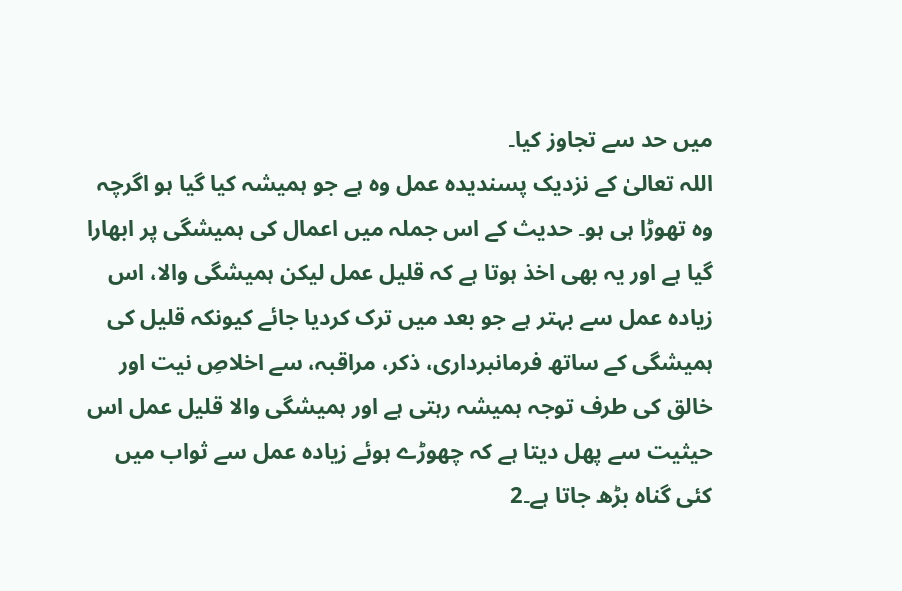میں حد سے تجاوز کیا۔
اللہ تعالیٰ کے نزدیک پسندیدہ عمل وہ ہے جو ہمیشہ کیا گیا ہو اگرچہ وہ تھوڑا ہی ہو۔ حدیث کے اس جملہ میں اعمال کی ہمیشگی پر ابھارا گیا ہے اور یہ بھی اخذ ہوتا ہے کہ قلیل عمل لیکن ہمیشگی والا، اس زیادہ عمل سے بہتر ہے جو بعد میں ترک کردیا جائے کیونکہ قلیل کی ہمیشگی کے ساتھ فرمانبرداری، ذکر، مراقبہ، سے اخلاصِ نیت اور خالق کی طرف توجہ ہمیشہ رہتی ہے اور ہمیشگی والا قلیل عمل اس حیثیت سے پھل دیتا ہے کہ چھوڑے ہوئے زیادہ عمل سے ثواب میں کئی گناہ بڑھ جاتا ہے۔2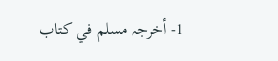1- أخرجہ مسلم في کتاب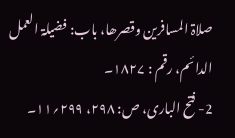صلاۃ المسافرین وقصرھا، باب: فضیلۃ العمل الدائم، رقم : ۱۸۲۷۔
2- فتح الباری، ص: ۲۹۸، ۲۹۹؍۱۱۔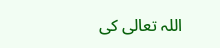اللہ تعالی کی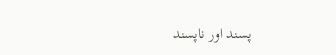پسند اور ناپسند